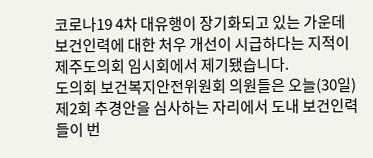코로나19 4차 대유행이 장기화되고 있는 가운데 보건인력에 대한 처우 개선이 시급하다는 지적이 제주도의회 임시회에서 제기됐습니다.
도의회 보건복지안전위원회 의원들은 오늘(30일) 제2회 추경안을 심사하는 자리에서 도내 보건인력들이 번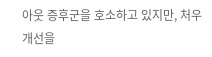아웃 증후군을 호소하고 있지만, 처우 개선을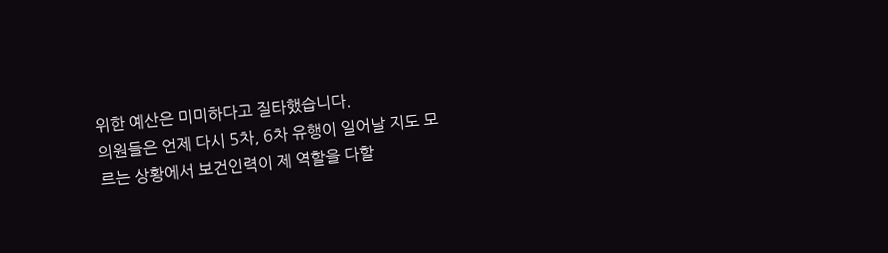위한 예산은 미미하다고 질타했습니다.
의원들은 언제 다시 5차, 6차 유행이 일어날 지도 모르는 상황에서 보건인력이 제 역할을 다할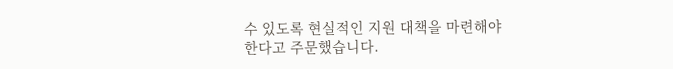수 있도록 현실적인 지원 대책을 마련해야 한다고 주문했습니다.